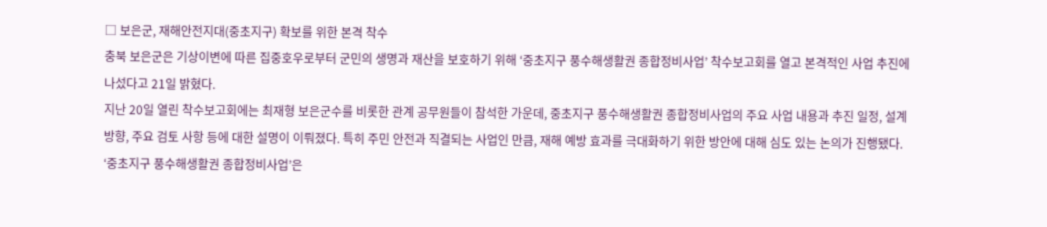□ 보은군, 재해안전지대(중초지구) 확보를 위한 본격 착수
충북 보은군은 기상이변에 따른 집중호우로부터 군민의 생명과 재산을 보호하기 위해 ‘중초지구 풍수해생활권 종합정비사업’ 착수보고회를 열고 본격적인 사업 추진에 나섰다고 21일 밝혔다.
지난 20일 열린 착수보고회에는 최재형 보은군수를 비롯한 관계 공무원들이 참석한 가운데, 중초지구 풍수해생활권 종합정비사업의 주요 사업 내용과 추진 일정, 설계 방향, 주요 검토 사항 등에 대한 설명이 이뤄졌다. 특히 주민 안전과 직결되는 사업인 만큼, 재해 예방 효과를 극대화하기 위한 방안에 대해 심도 있는 논의가 진행됐다.
‘중초지구 풍수해생활권 종합정비사업’은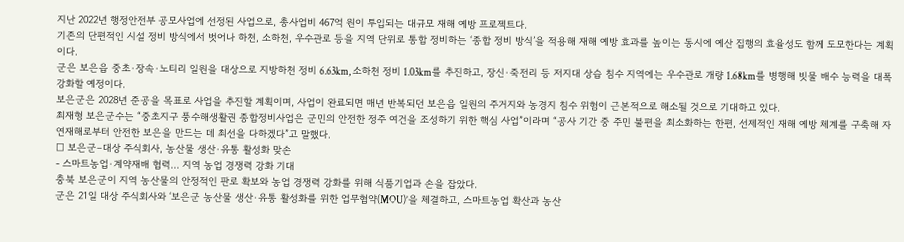지난 2022년 행정안전부 공모사업에 선정된 사업으로, 총사업비 467억 원이 투입되는 대규모 재해 예방 프로젝트다.
기존의 단편적인 시설 정비 방식에서 벗어나 하천, 소하천, 우수관로 등을 지역 단위로 통합 정비하는 ‘종합 정비 방식’을 적용해 재해 예방 효과를 높이는 동시에 예산 집행의 효율성도 함께 도모한다는 계획이다.
군은 보은읍 중초·장속·노티리 일원을 대상으로 지방하천 정비 6.63km, 소하천 정비 1.03km를 추진하고, 장신·죽전리 등 저지대 상습 침수 지역에는 우수관로 개량 1.68km를 병행해 빗물 배수 능력을 대폭 강화할 예정이다.
보은군은 2028년 준공을 목표로 사업을 추진할 계획이며, 사업이 완료되면 매년 반복되던 보은읍 일원의 주거지와 농경지 침수 위험이 근본적으로 해소될 것으로 기대하고 있다.
최재형 보은군수는 “중초지구 풍수해생활권 종합정비사업은 군민의 안전한 정주 여건을 조성하기 위한 핵심 사업”이라며 “공사 기간 중 주민 불편을 최소화하는 한편, 선제적인 재해 예방 체계를 구축해 자연재해로부터 안전한 보은을 만드는 데 최선을 다하겠다”고 말했다.
□ 보은군–대상 주식회사, 농산물 생산·유통 활성화 맞손
- 스마트농업·계약재배 협력… 지역 농업 경쟁력 강화 기대
충북 보은군이 지역 농산물의 안정적인 판로 확보와 농업 경쟁력 강화를 위해 식품기업과 손을 잡았다.
군은 21일 대상 주식회사와 ‘보은군 농산물 생산·유통 활성화를 위한 업무협약(MOU)’을 체결하고, 스마트농업 확산과 농산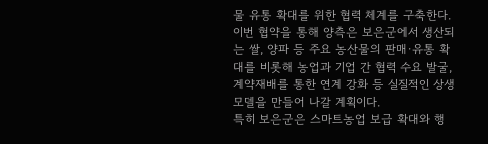물 유통 확대를 위한 협력 체계를 구축한다.
이번 협약을 통해 양측은 보은군에서 생산되는 쌀, 양파 등 주요 농산물의 판매·유통 확대를 비롯해 농업과 기업 간 협력 수요 발굴, 계약재배를 통한 연계 강화 등 실질적인 상생 모델을 만들어 나갈 계획이다.
특히 보은군은 스마트농업 보급 확대와 행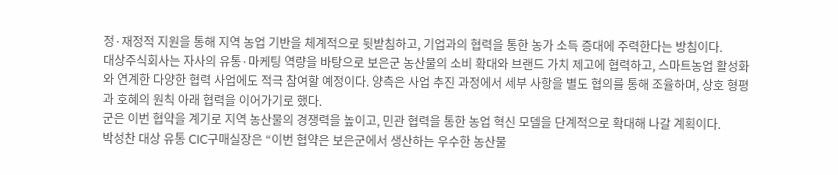정·재정적 지원을 통해 지역 농업 기반을 체계적으로 뒷받침하고, 기업과의 협력을 통한 농가 소득 증대에 주력한다는 방침이다.
대상주식회사는 자사의 유통·마케팅 역량을 바탕으로 보은군 농산물의 소비 확대와 브랜드 가치 제고에 협력하고, 스마트농업 활성화와 연계한 다양한 협력 사업에도 적극 참여할 예정이다. 양측은 사업 추진 과정에서 세부 사항을 별도 협의를 통해 조율하며, 상호 형평과 호혜의 원칙 아래 협력을 이어가기로 했다.
군은 이번 협약을 계기로 지역 농산물의 경쟁력을 높이고, 민관 협력을 통한 농업 혁신 모델을 단계적으로 확대해 나갈 계획이다.
박성찬 대상 유통 CIC구매실장은 “이번 협약은 보은군에서 생산하는 우수한 농산물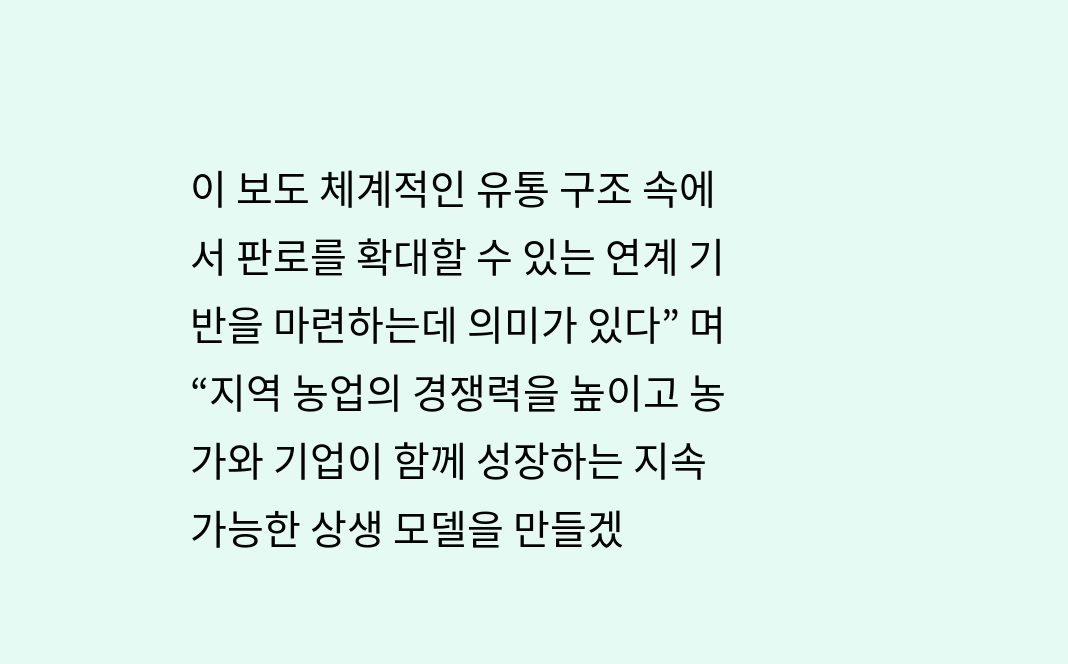이 보도 체계적인 유통 구조 속에서 판로를 확대할 수 있는 연계 기반을 마련하는데 의미가 있다” 며“지역 농업의 경쟁력을 높이고 농가와 기업이 함께 성장하는 지속 가능한 상생 모델을 만들겠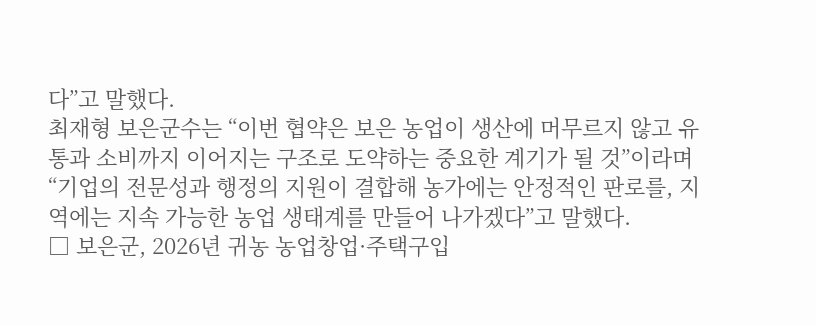다”고 말했다.
최재형 보은군수는 “이번 협약은 보은 농업이 생산에 머무르지 않고 유통과 소비까지 이어지는 구조로 도약하는 중요한 계기가 될 것”이라며 “기업의 전문성과 행정의 지원이 결합해 농가에는 안정적인 판로를, 지역에는 지속 가능한 농업 생태계를 만들어 나가겠다”고 말했다.
□ 보은군, 2026년 귀농 농업창업·주택구입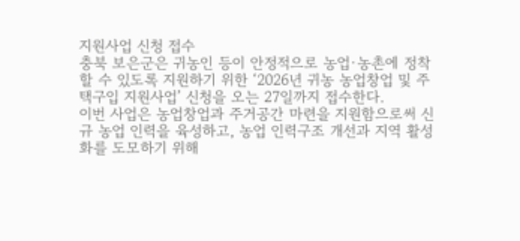지원사업 신청 접수
충북 보은군은 귀농인 등이 안정적으로 농업·농촌에 정착할 수 있도록 지원하기 위한 ‘2026년 귀농 농업창업 및 주택구입 지원사업’ 신청을 오는 27일까지 접수한다.
이번 사업은 농업창업과 주거공간 마련을 지원함으로써 신규 농업 인력을 육성하고, 농업 인력구조 개선과 지역 활성화를 도모하기 위해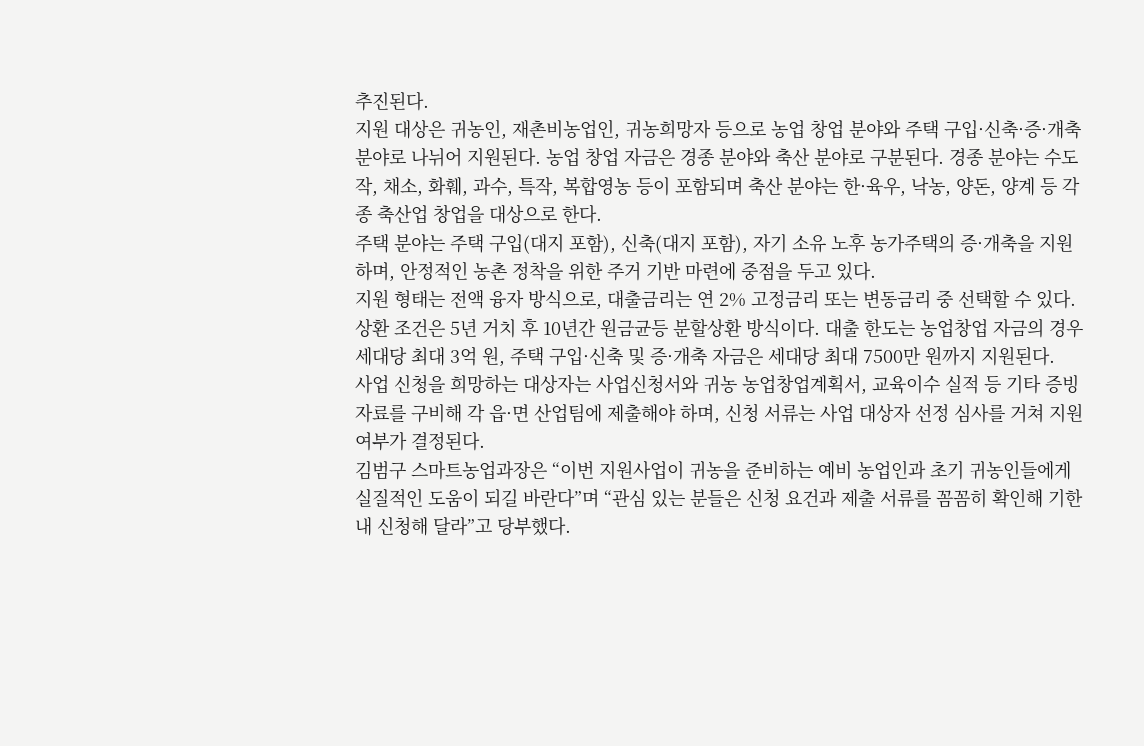추진된다.
지원 대상은 귀농인, 재촌비농업인, 귀농희망자 등으로 농업 창업 분야와 주택 구입·신축·증·개축 분야로 나뉘어 지원된다. 농업 창업 자금은 경종 분야와 축산 분야로 구분된다. 경종 분야는 수도작, 채소, 화훼, 과수, 특작, 복합영농 등이 포함되며 축산 분야는 한·육우, 낙농, 양돈, 양계 등 각종 축산업 창업을 대상으로 한다.
주택 분야는 주택 구입(대지 포함), 신축(대지 포함), 자기 소유 노후 농가주택의 증·개축을 지원하며, 안정적인 농촌 정착을 위한 주거 기반 마련에 중점을 두고 있다.
지원 형태는 전액 융자 방식으로, 대출금리는 연 2% 고정금리 또는 변동금리 중 선택할 수 있다. 상환 조건은 5년 거치 후 10년간 원금균등 분할상환 방식이다. 대출 한도는 농업창업 자금의 경우 세대당 최대 3억 원, 주택 구입·신축 및 증·개축 자금은 세대당 최대 7500만 원까지 지원된다.
사업 신청을 희망하는 대상자는 사업신청서와 귀농 농업창업계획서, 교육이수 실적 등 기타 증빙자료를 구비해 각 읍·면 산업팀에 제출해야 하며, 신청 서류는 사업 대상자 선정 심사를 거쳐 지원 여부가 결정된다.
김범구 스마트농업과장은 “이번 지원사업이 귀농을 준비하는 예비 농업인과 초기 귀농인들에게 실질적인 도움이 되길 바란다”며 “관심 있는 분들은 신청 요건과 제출 서류를 꼼꼼히 확인해 기한 내 신청해 달라”고 당부했다.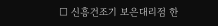□ 신흥건조기 보은대리점 한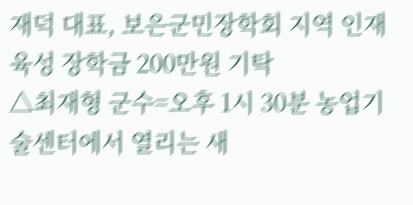재덕 대표, 보은군민장학회 지역 인재육성 장학금 200만원 기탁
△최재형 군수=오후 1시 30분 농업기술센터에서 열리는 새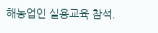해농업인 실용교육 참석.